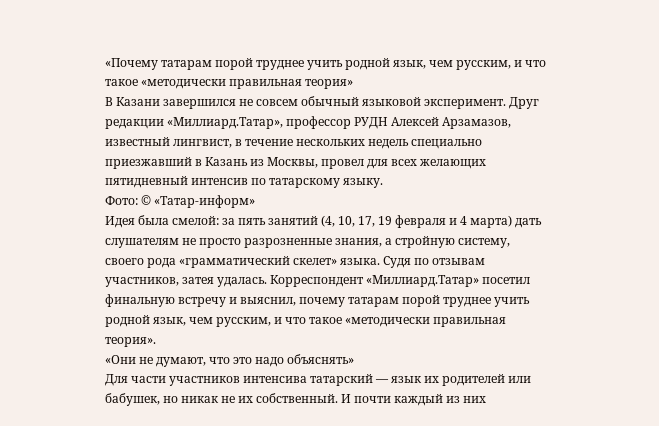«Почему татарам порой труднее учить родной язык, чем русским, и что такое «методически правильная теория»
В Казани завершился не совсем обычный языковой эксперимент. Друг редакции «Миллиард.Татар», профессор РУДН Алексей Арзамазов, известный лингвист, в течение нескольких недель специально приезжавший в Казань из Москвы, провел для всех желающих пятидневный интенсив по татарскому языку.
Фото: © «Татар-информ»
Идея была смелой: за пять занятий (4, 10, 17, 19 февраля и 4 марта) дать слушателям не просто разрозненные знания, а стройную систему, своего рода «грамматический скелет» языка. Судя по отзывам участников, затея удалась. Корреспондент «Миллиард.Татар» посетил финальную встречу и выяснил, почему татарам порой труднее учить родной язык, чем русским, и что такое «методически правильная теория».
«Они не думают, что это надо объяснять»
Для части участников интенсива татарский — язык их родителей или бабушек, но никак не их собственный. И почти каждый из них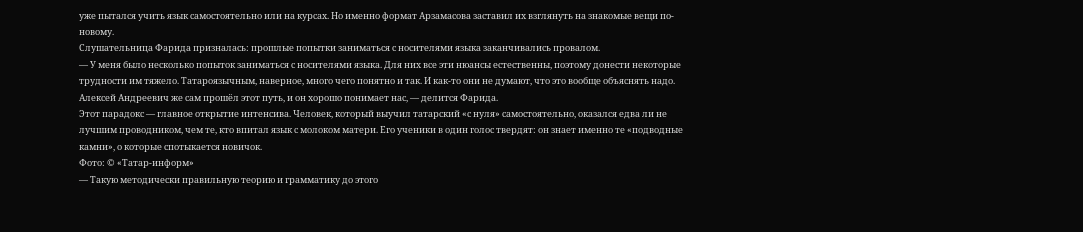уже пытался учить язык самостоятельно или на курсах. Но именно формат Арзамасова заставил их взглянуть на знакомые вещи по-новому.
Слушательница Фарида призналась: прошлые попытки заниматься с носителями языка заканчивались провалом.
— У меня было несколько попыток заниматься с носителями языка. Для них все эти нюансы естественны, поэтому донести некоторые трудности им тяжело. Татароязычным, наверное, много чего понятно и так. И как-то они не думают, что это вообще объяснять надо. Алексей Андреевич же сам прошёл этот путь, и он хорошо понимает нас, — делится Фарида.
Этот парадокс — главное открытие интенсива. Человек, который выучил татарский «с нуля» самостоятельно, оказался едва ли не лучшим проводником, чем те, кто впитал язык с молоком матери. Его ученики в один голос твердят: он знает именно те «подводные камни», о которые спотыкается новичок.
Фото: © «Татар-информ»
— Такую методически правильную теорию и грамматику до этого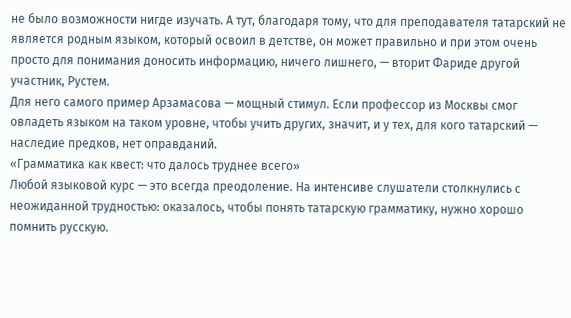не было возможности нигде изучать. А тут, благодаря тому, что для преподавателя татарский не является родным языком, который освоил в детстве, он может правильно и при этом очень просто для понимания доносить информацию, ничего лишнего, — вторит Фариде другой участник, Рустем.
Для него самого пример Арзамасова — мощный стимул. Если профессор из Москвы смог овладеть языком на таком уровне, чтобы учить других, значит, и у тех, для кого татарский — наследие предков, нет оправданий.
«Грамматика как квест: что далось труднее всего»
Любой языковой курс — это всегда преодоление. На интенсиве слушатели столкнулись с неожиданной трудностью: оказалось, чтобы понять татарскую грамматику, нужно хорошо помнить русскую.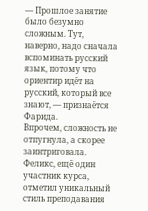— Прошлое занятие было безумно сложным. Тут, наверно, надо сначала вспоминать русский язык, потому что ориентир идёт на русский, который все знают, — признаётся Фарида.
Впрочем, сложность не отпугнула, а скорее заинтриговала. Феликс, ещё один участник курса, отметил уникальный стиль преподавания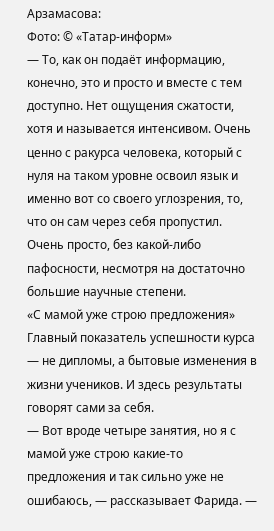Арзамасова:
Фото: © «Татар-информ»
— То, как он подаёт информацию, конечно, это и просто и вместе с тем доступно. Нет ощущения сжатости, хотя и называется интенсивом. Очень ценно с ракурса человека, который с нуля на таком уровне освоил язык и именно вот со своего углозрения, то, что он сам через себя пропустил. Очень просто, без какой-либо пафосности, несмотря на достаточно большие научные степени.
«С мамой уже строю предложения»
Главный показатель успешности курса — не дипломы, а бытовые изменения в жизни учеников. И здесь результаты говорят сами за себя.
— Вот вроде четыре занятия, но я с мамой уже строю какие-то предложения и так сильно уже не ошибаюсь, — рассказывает Фарида. —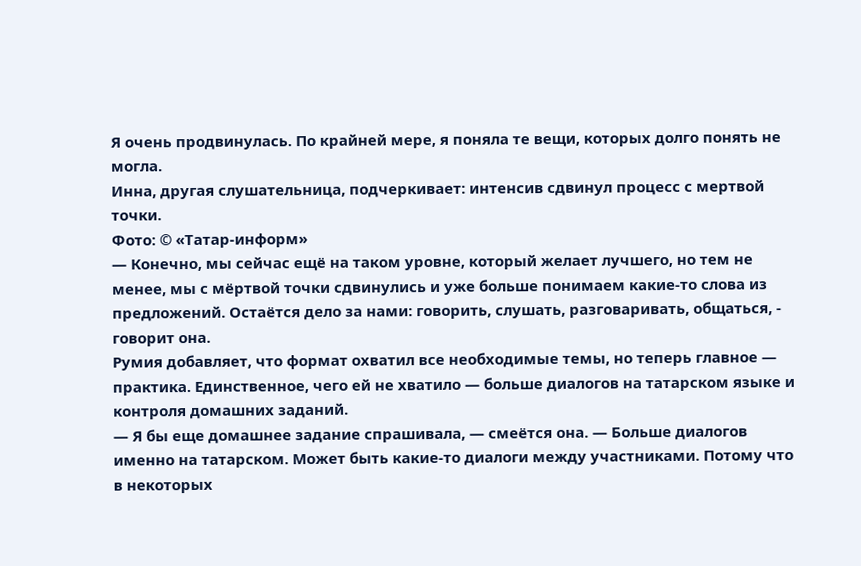Я очень продвинулась. По крайней мере, я поняла те вещи, которых долго понять не могла.
Инна, другая слушательница, подчеркивает: интенсив сдвинул процесс с мертвой точки.
Фото: © «Татар-информ»
— Конечно, мы сейчас ещё на таком уровне, который желает лучшего, но тем не менее, мы с мёртвой точки сдвинулись и уже больше понимаем какие-то слова из предложений. Остаётся дело за нами: говорить, слушать, разговаривать, общаться, - говорит она.
Румия добавляет, что формат охватил все необходимые темы, но теперь главное — практика. Единственное, чего ей не хватило — больше диалогов на татарском языке и контроля домашних заданий.
— Я бы еще домашнее задание спрашивала, — смеётся она. — Больше диалогов именно на татарском. Может быть какие-то диалоги между участниками. Потому что в некоторых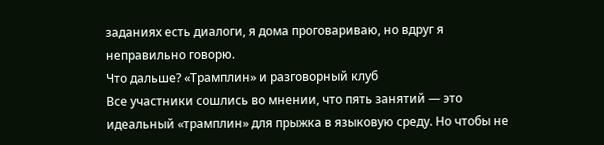заданиях есть диалоги, я дома проговариваю, но вдруг я неправильно говорю.
Что дальше? «Трамплин» и разговорный клуб
Все участники сошлись во мнении, что пять занятий — это идеальный «трамплин» для прыжка в языковую среду. Но чтобы не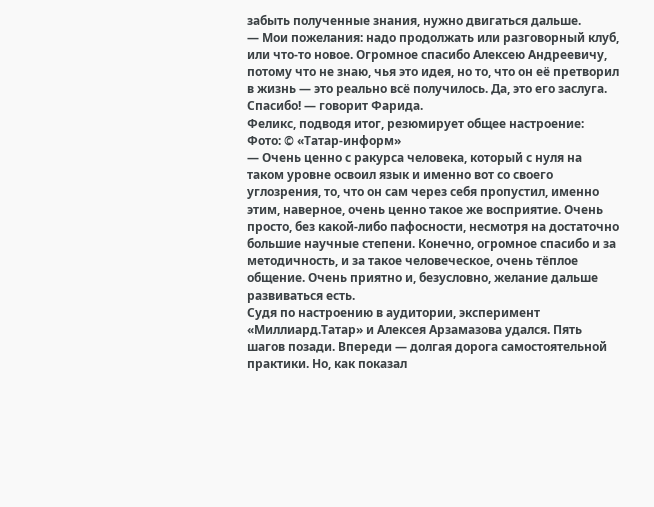забыть полученные знания, нужно двигаться дальше.
— Мои пожелания: надо продолжать или разговорный клуб, или что-то новое. Огромное спасибо Алексею Андреевичу, потому что не знаю, чья это идея, но то, что он её претворил в жизнь — это реально всё получилось. Да, это его заслуга. Спасибо! — говорит Фарида.
Феликс, подводя итог, резюмирует общее настроение:
Фото: © «Татар-информ»
— Очень ценно с ракурса человека, который с нуля на таком уровне освоил язык и именно вот со своего углозрения, то, что он сам через себя пропустил, именно этим, наверное, очень ценно такое же восприятие. Очень просто, без какой-либо пафосности, несмотря на достаточно большие научные степени. Конечно, огромное спасибо и за методичность, и за такое человеческое, очень тёплое общение. Очень приятно и, безусловно, желание дальше развиваться есть.
Судя по настроению в аудитории, эксперимент «Миллиард.Татар» и Алексея Арзамазова удался. Пять шагов позади. Впереди — долгая дорога самостоятельной практики. Но, как показал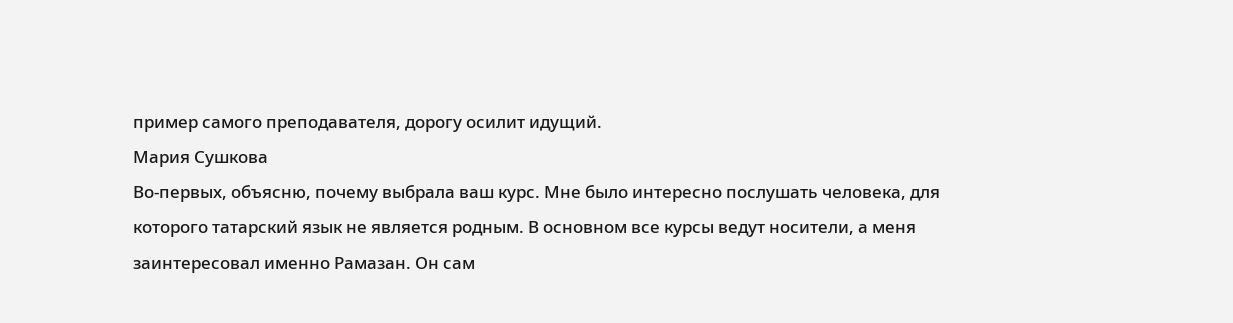пример самого преподавателя, дорогу осилит идущий.
Мария Сушкова
Во-первых, объясню, почему выбрала ваш курс. Мне было интересно послушать человека, для которого татарский язык не является родным. В основном все курсы ведут носители, а меня заинтересовал именно Рамазан. Он сам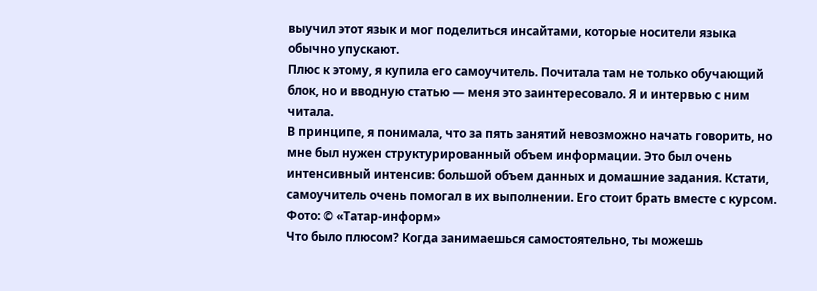выучил этот язык и мог поделиться инсайтами, которые носители языка обычно упускают.
Плюс к этому, я купила его самоучитель. Почитала там не только обучающий блок, но и вводную статью — меня это заинтересовало. Я и интервью с ним читала.
В принципе, я понимала, что за пять занятий невозможно начать говорить, но мне был нужен структурированный объем информации. Это был очень интенсивный интенсив: большой объем данных и домашние задания. Кстати, самоучитель очень помогал в их выполнении. Его стоит брать вместе с курсом.
Фото: © «Татар-информ»
Что было плюсом? Когда занимаешься самостоятельно, ты можешь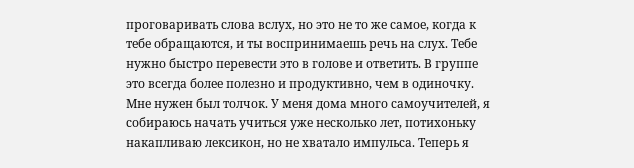проговаривать слова вслух, но это не то же самое, когда к тебе обращаются, и ты воспринимаешь речь на слух. Тебе нужно быстро перевести это в голове и ответить. В группе это всегда более полезно и продуктивно, чем в одиночку.
Мне нужен был толчок. У меня дома много самоучителей, я собираюсь начать учиться уже несколько лет, потихоньку накапливаю лексикон, но не хватало импульса. Теперь я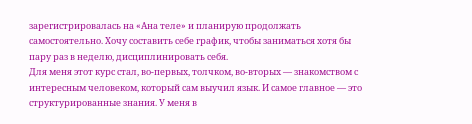зарегистрировалась на «Ана теле» и планирую продолжать самостоятельно. Хочу составить себе график, чтобы заниматься хотя бы пару раз в неделю, дисциплинировать себя.
Для меня этот курс стал, во-первых, толчком, во-вторых — знакомством с интересным человеком, который сам выучил язык. И самое главное — это структурированные знания. У меня в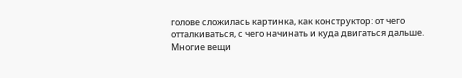голове сложилась картинка, как конструктор: от чего отталкиваться, с чего начинать и куда двигаться дальше. Многие вещи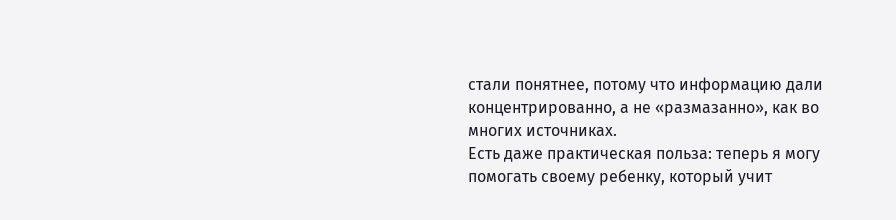стали понятнее, потому что информацию дали концентрированно, а не «размазанно», как во многих источниках.
Есть даже практическая польза: теперь я могу помогать своему ребенку, который учит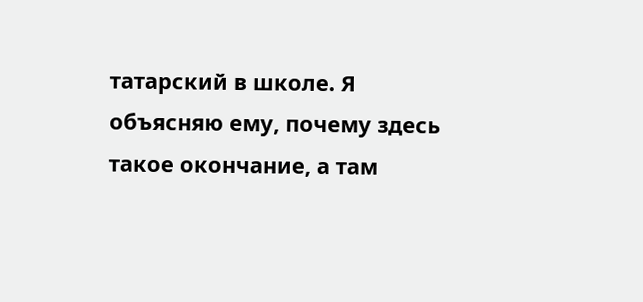татарский в школе. Я объясняю ему, почему здесь такое окончание, а там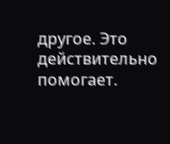другое. Это действительно помогает.